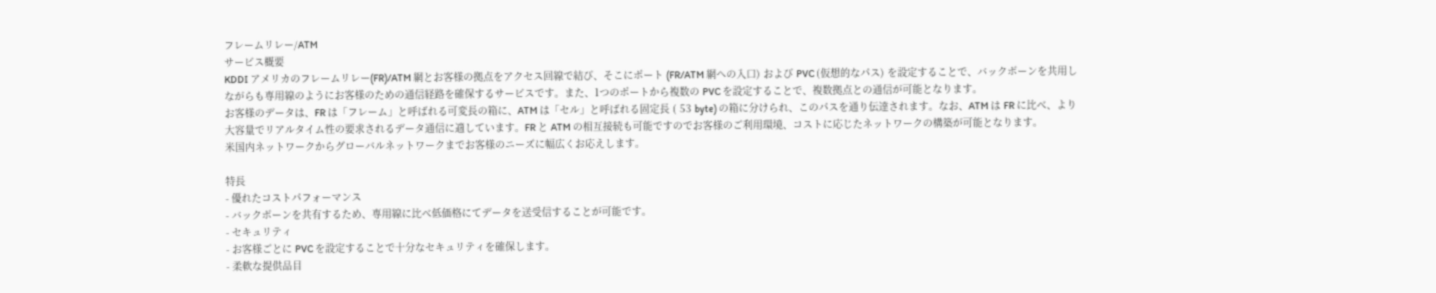フレームリレー/ATM
サービス概要
KDDI アメリカのフレームリレー(FR)/ATM 網とお客様の拠点をアクセス回線で結び、そこにポート (FR/ATM 網への入口) および PVC (仮想的なパス) を設定することで、バックボーンを共用しながらも専用線のようにお客様のための通信経路を確保するサービスです。また、1つのポートから複数の PVC を設定することで、複数拠点との通信が可能となります。
お客様のデータは、FR は「フレーム」と呼ばれる可変長の箱に、ATM は「セル」と呼ばれる固定長 ( 53 byte) の箱に分けられ、このパスを通り伝達されます。なお、ATM は FR に比べ、より大容量でリアルタイム性の要求されるデータ通信に適しています。FR と ATM の相互接続も可能ですのでお客様のご利用環境、コストに応じたネットワークの構築が可能となります。
米国内ネットワークからグローバルネットワークまでお客様のニーズに幅広くお応えします。

特長
- 優れたコストパフォーマンス
- バックボーンを共有するため、専用線に比べ低価格にてデータを送受信することが可能です。
- セキュリティ
- お客様ごとに PVC を設定することで十分なセキュリティを確保します。
- 柔軟な提供品目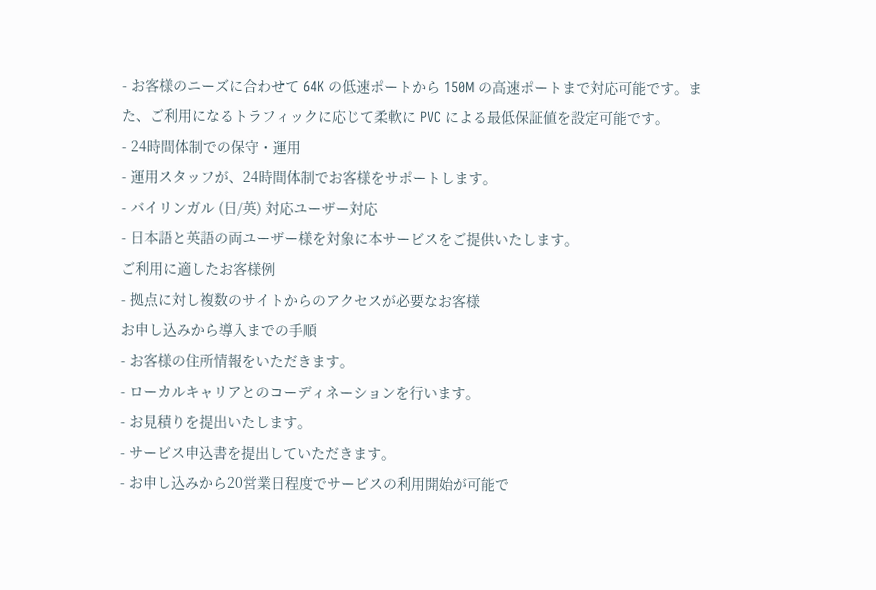- お客様のニーズに合わせて 64K の低速ポートから 150M の高速ポートまで対応可能です。また、ご利用になるトラフィックに応じて柔軟に PVC による最低保証値を設定可能です。
- 24時間体制での保守・運用
- 運用スタッフが、24時間体制でお客様をサポートします。
- バイリンガル (日/英) 対応ユーザー対応
- 日本語と英語の両ユーザー様を対象に本サービスをご提供いたします。
ご利用に適したお客様例
- 拠点に対し複数のサイトからのアクセスが必要なお客様
お申し込みから導入までの手順
- お客様の住所情報をいただきます。
- ローカルキャリアとのコーディネーションを行います。
- お見積りを提出いたします。
- サービス申込書を提出していただきます。
- お申し込みから20営業日程度でサービスの利用開始が可能で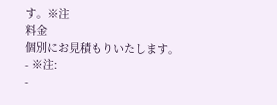す。※注
料金
個別にお見積もりいたします。
- ※注:
-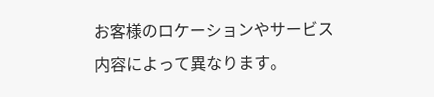お客様のロケーションやサービス内容によって異なります。